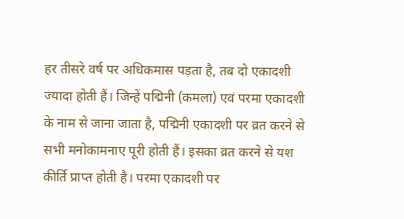हर तीसरे वर्ष पर अधिकमास पड़ता है, तब दो एकादशी ज्यादा होती हैं। जिन्हें पद्मिनी (कमला) एवं परमा एकादशी के नाम से जाना जाता है, पद्मिनी एकादशी पर व्रत करने से सभी मनोकामनाए पूरी होती हैं। इसका व्रत करने से यश कीर्ति प्राप्त होती है। परमा एकादशी पर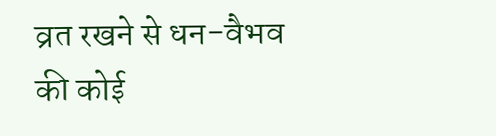व्रत रखने से धन-वैभव की कोई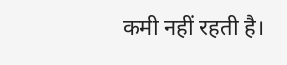कमी नहीं रहती है।